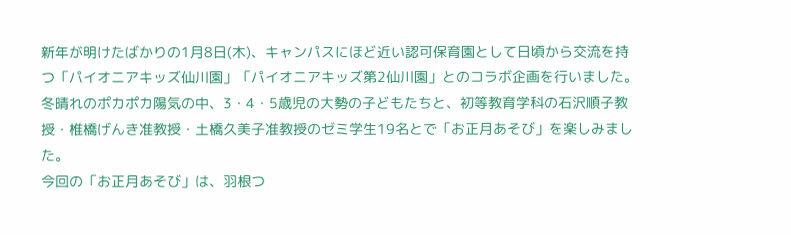新年が明けたばかりの1月8日(木)、キャンパスにほど近い認可保育園として日頃から交流を持つ「パイオニアキッズ仙川園」「パイオニアキッズ第2仙川園」とのコラボ企画を行いました。冬晴れのポカポカ陽気の中、3・4・5歳児の大勢の子どもたちと、初等教育学科の石沢順子教授・椎橋げんき准教授・土橋久美子准教授のゼミ学生19名とで「お正月あそび」を楽しみました。
今回の「お正月あそび」は、羽根つ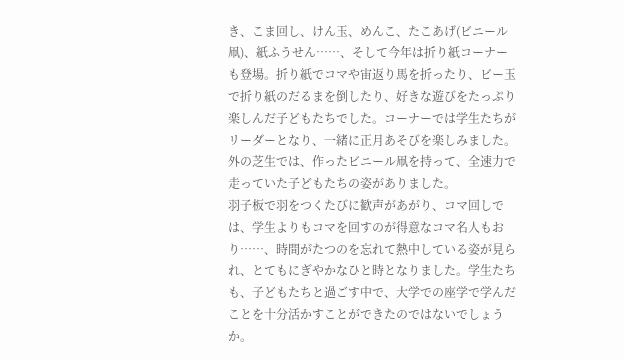き、こま回し、けん玉、めんこ、たこあげ(ビニール凧)、紙ふうせん……、そして今年は折り紙コーナーも登場。折り紙でコマや宙返り馬を折ったり、ビー玉で折り紙のだるまを倒したり、好きな遊びをたっぷり楽しんだ子どもたちでした。コーナーでは学生たちがリーダーとなり、一緒に正月あそびを楽しみました。外の芝生では、作ったビニール凧を持って、全速力で走っていた子どもたちの姿がありました。
羽子板で羽をつくたびに歓声があがり、コマ回しでは、学生よりもコマを回すのが得意なコマ名人もおり……、時間がたつのを忘れて熱中している姿が見られ、とてもにぎやかなひと時となりました。学生たちも、子どもたちと過ごす中で、大学での座学で学んだことを十分活かすことができたのではないでしょうか。